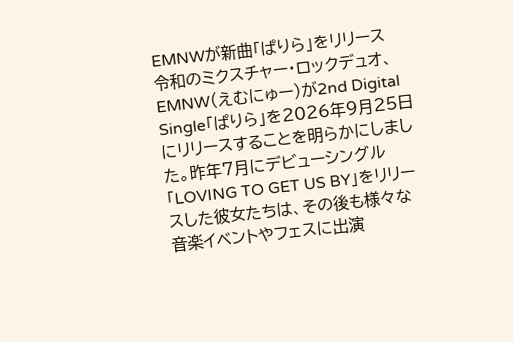EMNWが新曲「ぱりら」をリリース
令和のミクスチャー・ロックデュオ、EMNW(えむにゅー)が2nd Digital Single「ぱりら」を2026年9月25日にリリースすることを明らかにしました。昨年7月にデビューシングル「LOVING TO GET US BY」をリリースした彼女たちは、その後も様々な音楽イベントやフェスに出演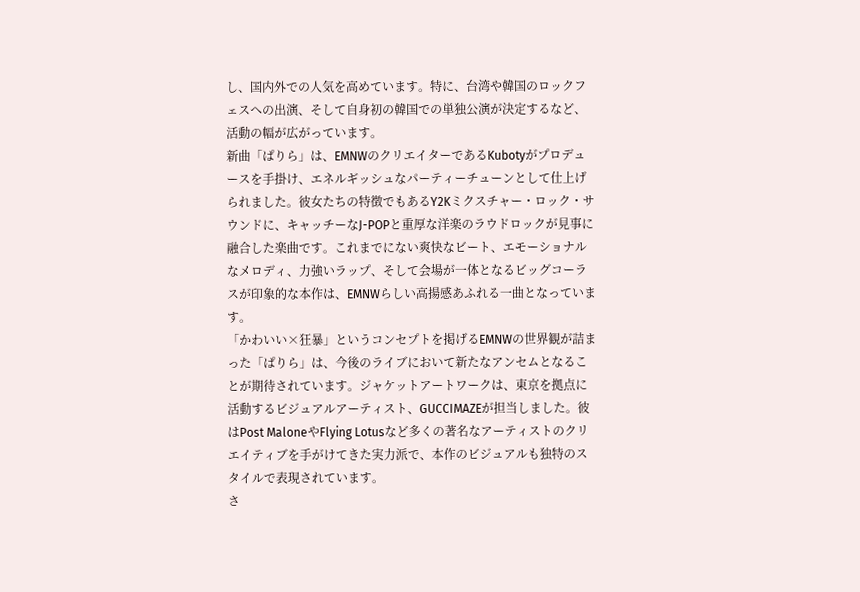し、国内外での人気を高めています。特に、台湾や韓国のロックフェスへの出演、そして自身初の韓国での単独公演が決定するなど、活動の幅が広がっています。
新曲「ぱりら」は、EMNWのクリエイターであるKubotyがプロデュースを手掛け、エネルギッシュなパーティーチューンとして仕上げられました。彼女たちの特徴でもあるY2Kミクスチャー・ロック・サウンドに、キャッチーなJ-POPと重厚な洋楽のラウドロックが見事に融合した楽曲です。これまでにない爽快なビート、エモーショナルなメロディ、力強いラップ、そして会場が一体となるビッグコーラスが印象的な本作は、EMNWらしい高揚感あふれる一曲となっています。
「かわいい×狂暴」というコンセプトを掲げるEMNWの世界観が詰まった「ぱりら」は、今後のライブにおいて新たなアンセムとなることが期待されています。ジャケットアートワークは、東京を拠点に活動するビジュアルアーティスト、GUCCIMAZEが担当しました。彼はPost MaloneやFlying Lotusなど多くの著名なアーティストのクリエイティブを手がけてきた実力派で、本作のビジュアルも独特のスタイルで表現されています。
さ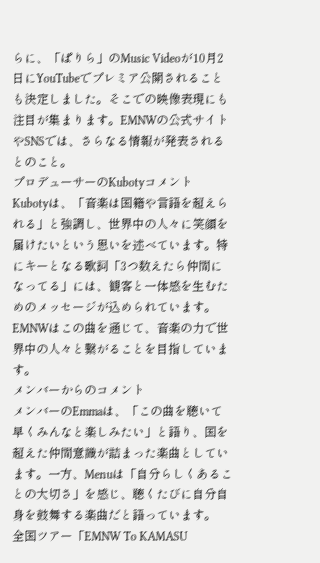らに、「ぱりら」のMusic Videoが10月2日にYouTubeでプレミア公開されることも決定しました。そこでの映像表現にも注目が集まります。EMNWの公式サイトやSNSでは、さらなる情報が発表されるとのこと。
プロデューサーのKubotyコメント
Kubotyは、「音楽は国籍や言語を超えられる」と強調し、世界中の人々に笑顔を届けたいという思いを述べています。特にキーとなる歌詞「3つ数えたら仲間になってる」には、観客と一体感を生むためのメッセージが込められています。EMNWはこの曲を通じて、音楽の力で世界中の人々と繋がることを目指しています。
メンバーからのコメント
メンバーのEmmaは、「この曲を聴いて早くみんなと楽しみたい」と語り、国を超えた仲間意識が詰まった楽曲としています。一方、Menuは「自分らしくあることの大切さ」を感じ、聴くたびに自分自身を鼓舞する楽曲だと語っています。
全国ツアー「EMNW To KAMASU